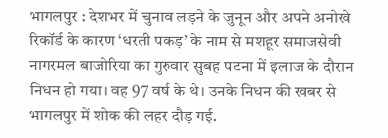भागलपुर : देशभर में चुनाव लड़ने के जुनून और अपने अनोखे रिकॉर्ड के कारण ‘धरती पकड़’ के नाम से मशहूर समाजसेवी नागरमल बाजोरिया का गुरुवार सुबह पटना में इलाज के दौरान निधन हो गया। वह 97 वर्ष के थे। उनके निधन की खबर से भागलपुर में शोक की लहर दौड़ गई.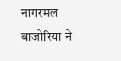नागरमल बाजोरिया ने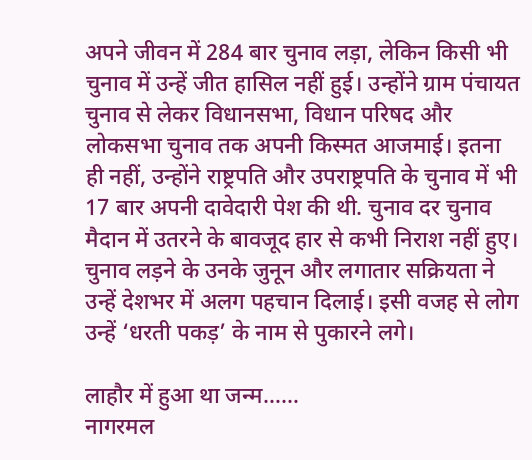अपने जीवन में 284 बार चुनाव लड़ा, लेकिन किसी भी चुनाव में उन्हें जीत हासिल नहीं हुई। उन्होंने ग्राम पंचायत चुनाव से लेकर विधानसभा, विधान परिषद और लोकसभा चुनाव तक अपनी किस्मत आजमाई। इतना ही नहीं, उन्होंने राष्ट्रपति और उपराष्ट्रपति के चुनाव में भी 17 बार अपनी दावेदारी पेश की थी. चुनाव दर चुनाव मैदान में उतरने के बावजूद हार से कभी निराश नहीं हुए। चुनाव लड़ने के उनके जुनून और लगातार सक्रियता ने उन्हें देशभर में अलग पहचान दिलाई। इसी वजह से लोग उन्हें ‘धरती पकड़’ के नाम से पुकारने लगे।

लाहौर में हुआ था जन्म……
नागरमल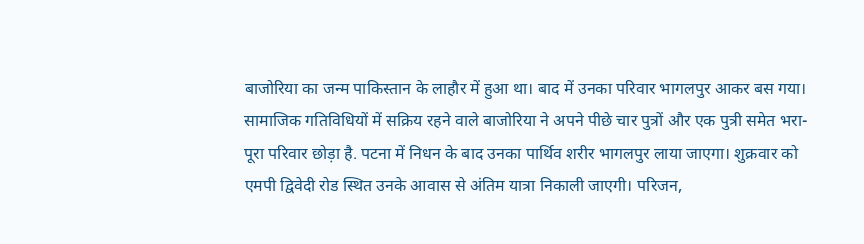बाजोरिया का जन्म पाकिस्तान के लाहौर में हुआ था। बाद में उनका परिवार भागलपुर आकर बस गया। सामाजिक गतिविधियों में सक्रिय रहने वाले बाजोरिया ने अपने पीछे चार पुत्रों और एक पुत्री समेत भरा-पूरा परिवार छोड़ा है. पटना में निधन के बाद उनका पार्थिव शरीर भागलपुर लाया जाएगा। शुक्रवार को एमपी द्विवेदी रोड स्थित उनके आवास से अंतिम यात्रा निकाली जाएगी। परिजन,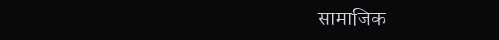सामाजिक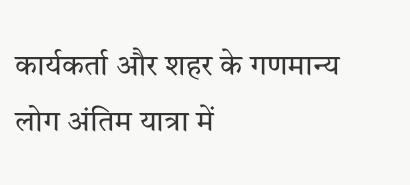कार्यकर्ता और शहर के गणमान्य लोग अंतिम यात्रा में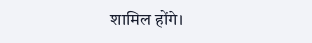शामिल होंगे।